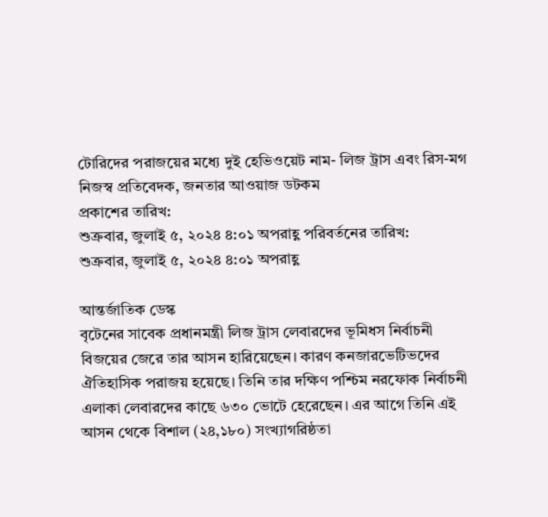টোরিদের পরাজয়ের মধ্যে দুই হেভিওয়েট নাম- লিজ ট্রাস এবং রিস-মগ
নিজস্ব প্রতিবেদক, জনতার আওয়াজ ডটকম
প্রকাশের তারিখ:
শুক্রবার, জুলাই ৫, ২০২৪ ৪:০১ অপরাহ্ণ পরিবর্তনের তারিখ:
শুক্রবার, জুলাই ৫, ২০২৪ ৪:০১ অপরাহ্ণ

আন্তর্জাতিক ডেস্ক
বৃটেনের সাবেক প্রধানমন্ত্রী লিজ ট্রাস লেবারদের ভূমিধস নির্বাচনী বিজয়ের জেরে তার আসন হারিয়েছেন। কারণ কনজারভেটিভদের ঐতিহাসিক পরাজয় হয়েছে। তিনি তার দক্ষিণ পশ্চিম নরফোক নির্বাচনী এলাকা লেবারদের কাছে ৬৩০ ভোটে হেরেছেন। এর আগে তিনি এই আসন থেকে বিশাল (২৪,১৮০) সংখ্যাগরিষ্ঠতা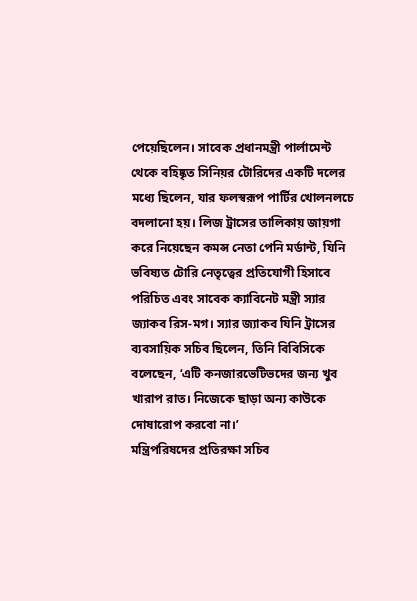পেয়েছিলেন। সাবেক প্রধানমন্ত্রী পার্লামেন্ট থেকে বহিষ্কৃত সিনিয়র টোরিদের একটি দলের মধ্যে ছিলেন, যার ফলস্বরূপ পার্টির খোলনলচে বদলানো হয়। লিজ ট্রাসের তালিকায় জায়গা করে নিয়েছেন কমন্স নেতা পেনি মর্ডান্ট, যিনি ভবিষ্যত টোরি নেতৃত্বের প্রতিযোগী হিসাবে পরিচিত এবং সাবেক ক্যাবিনেট মন্ত্রী স্যার জ্যাকব রিস-মগ। স্যার জ্যাকব যিনি ট্রাসের ব্যবসায়িক সচিব ছিলেন, তিনি বিবিসিকে বলেছেন, ‘এটি কনজারভেটিভদের জন্য খুব খারাপ রাত। নিজেকে ছাড়া অন্য কাউকে দোষারোপ করবো না।’
মন্ত্রিপরিষদের প্রতিরক্ষা সচিব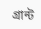গ্রান্ট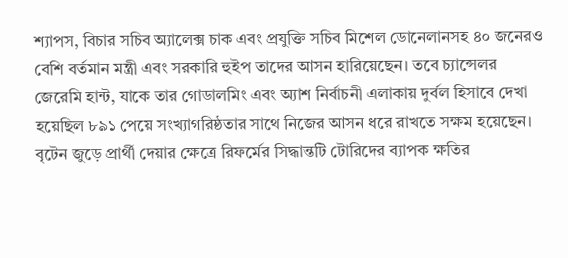শ্যাপস, বিচার সচিব অ্যালেক্স চাক এবং প্রযুক্তি সচিব মিশেল ডোনেলানসহ ৪০ জনেরও বেশি বর্তমান মন্ত্রী এবং সরকারি হুইপ তাদের আসন হারিয়েছেন। তবে চ্যান্সেলর জেরেমি হান্ট, যাকে তার গোডালমিং এবং অ্যাশ নির্বাচনী এলাকায় দুর্বল হিসাবে দেখা হয়েছিল ৮৯১ পেয়ে সংখ্যাগরিষ্ঠতার সাথে নিজের আসন ধরে রাখতে সক্ষম হয়েছেন। বৃটেন জুড়ে প্রার্থী দেয়ার ক্ষেত্রে রিফর্মের সিদ্ধান্তটি টোরিদের ব্যাপক ক্ষতির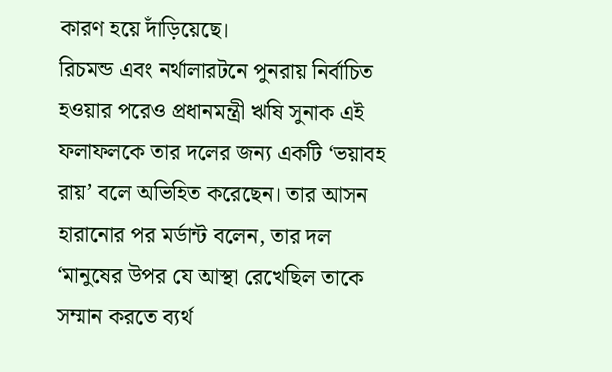কারণ হয়ে দাঁড়িয়েছে।
রিচমন্ড এবং নর্থালারটনে পুনরায় নির্বাচিত হওয়ার পরেও প্রধানমন্ত্রী ঋষি সুনাক এই ফলাফলকে তার দলের জন্য একটি ‘ভয়াবহ রায়’ বলে অভিহিত করেছেন। তার আসন হারানোর পর মর্ডান্ট বলেন, তার দল ‘মানুষের উপর যে আস্থা রেখেছিল তাকে সম্মান করতে ব্যর্থ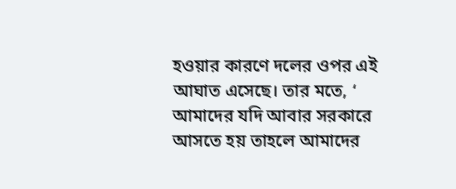হওয়ার কারণে দলের ওপর এই আঘাত এসেছে। তার মতে, ‘ আমাদের যদি আবার সরকারে আসতে হয় তাহলে আমাদের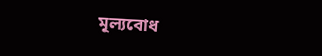মূল্যবোধ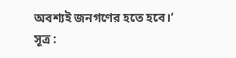অবশ্যই জনগণের হতে হবে।’
সূত্র :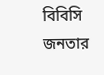বিবিসি
জনতার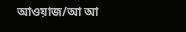আওয়াজ/আ আ